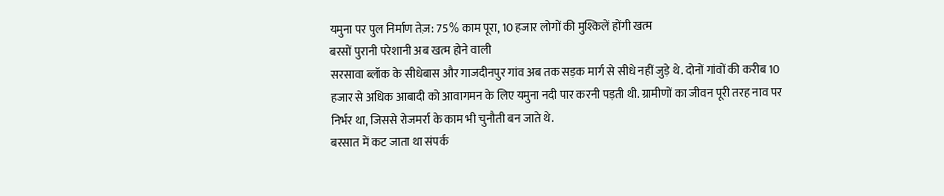यमुना पर पुल निर्माण तेज़: 75% काम पूरा, 10 हजार लोगों की मुश्किलें होंगी खत्म
बरसों पुरानी परेशानी अब खत्म होने वाली
सरसावा ब्लॉक के सीधेबास और गाजदीनपुर गांव अब तक सड़क मार्ग से सीधे नहीं जुड़े थे. दोनों गांवों की करीब 10 हजार से अधिक आबादी को आवागमन के लिए यमुना नदी पार करनी पड़ती थी. ग्रामीणों का जीवन पूरी तरह नाव पर निर्भर था, जिससे रोजमर्रा के काम भी चुनौती बन जाते थे.
बरसात में कट जाता था संपर्क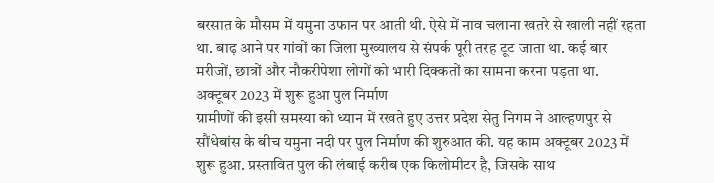बरसात के मौसम में यमुना उफान पर आती थी. ऐसे में नाव चलाना खतरे से खाली नहीं रहता था. बाढ़ आने पर गांवों का जिला मुख्यालय से संपर्क पूरी तरह टूट जाता था. कई बार मरीजों, छात्रों और नौकरीपेशा लोगों को भारी दिक्कतों का सामना करना पड़ता था.
अक्टूबर 2023 में शुरू हुआ पुल निर्माण
ग्रामीणों की इसी समस्या को ध्यान में रखते हुए उत्तर प्रदेश सेतु निगम ने आल्हणपुर से सौंधेबांस के बीच यमुना नदी पर पुल निर्माण की शुरुआत की. यह काम अक्टूबर 2023 में शुरू हुआ. प्रस्तावित पुल की लंबाई करीब एक किलोमीटर है, जिसके साथ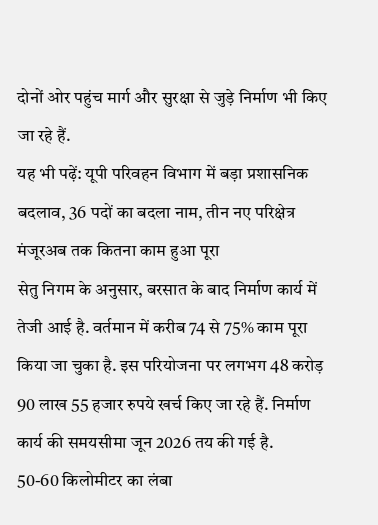दोनों ओर पहुंच मार्ग और सुरक्षा से जुड़े निर्माण भी किए जा रहे हैं.
यह भी पढ़ें: यूपी परिवहन विभाग में बड़ा प्रशासनिक बदलाव, 36 पदों का बदला नाम, तीन नए परिक्षेत्र मंजूरअब तक कितना काम हुआ पूरा
सेतु निगम के अनुसार, बरसात के बाद निर्माण कार्य में तेजी आई है. वर्तमान में करीब 74 से 75% काम पूरा किया जा चुका है. इस परियोजना पर लगभग 48 करोड़ 90 लाख 55 हजार रुपये खर्च किए जा रहे हैं. निर्माण कार्य की समयसीमा जून 2026 तय की गई है.
50-60 किलोमीटर का लंबा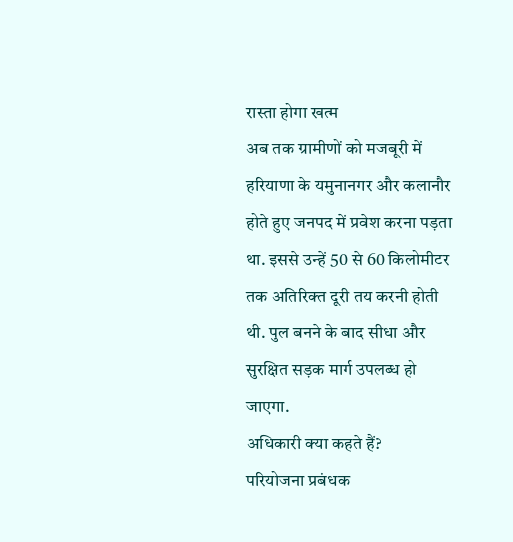रास्ता होगा खत्म
अब तक ग्रामीणों को मजबूरी में हरियाणा के यमुनानगर और कलानौर होते हुए जनपद में प्रवेश करना पड़ता था. इससे उन्हें 50 से 60 किलोमीटर तक अतिरिक्त दूरी तय करनी होती थी. पुल बनने के बाद सीधा और सुरक्षित सड़क मार्ग उपलब्ध हो जाएगा.
अधिकारी क्या कहते हैं?
परियोजना प्रबंधक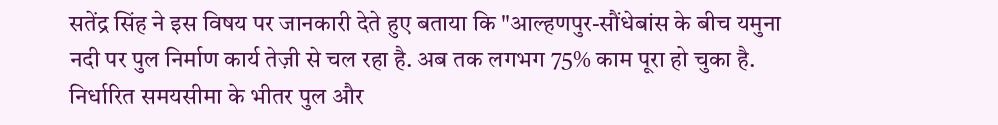सतेंद्र सिंह ने इस विषय पर जानकारी देते हुए बताया कि "आल्हणपुर-सौंधेबांस के बीच यमुना नदी पर पुल निर्माण कार्य तेज़ी से चल रहा है. अब तक लगभग 75% काम पूरा हो चुका है. निर्धारित समयसीमा के भीतर पुल और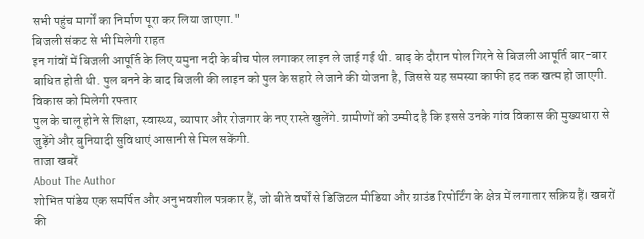सभी पहुंच मार्गों का निर्माण पूरा कर लिया जाएगा."
बिजली संकट से भी मिलेगी राहत
इन गांवों में बिजली आपूर्ति के लिए यमुना नदी के बीच पोल लगाकर लाइन ले जाई गई थी. बाढ़ के दौरान पोल गिरने से बिजली आपूर्ति बार-बार बाधित होती थी. पुल बनने के बाद बिजली की लाइन को पुल के सहारे ले जाने की योजना है, जिससे यह समस्या काफी हद तक खत्म हो जाएगी.
विकास को मिलेगी रफ्तार
पुल के चालू होने से शिक्षा, स्वास्थ्य, व्यापार और रोजगार के नए रास्ते खुलेंगे. ग्रामीणों को उम्मीद है कि इससे उनके गांव विकास की मुख्यधारा से जुड़ेंगे और बुनियादी सुविधाएं आसानी से मिल सकेंगी.
ताजा खबरें
About The Author
शोभित पांडेय एक समर्पित और अनुभवशील पत्रकार हैं, जो बीते वर्षों से डिजिटल मीडिया और ग्राउंड रिपोर्टिंग के क्षेत्र में लगातार सक्रिय हैं। खबरों की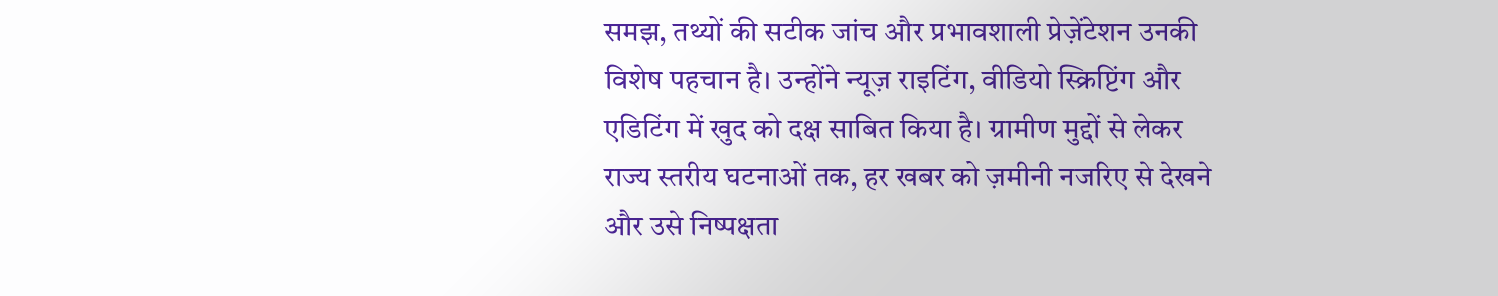समझ, तथ्यों की सटीक जांच और प्रभावशाली प्रेज़ेंटेशन उनकी विशेष पहचान है। उन्होंने न्यूज़ राइटिंग, वीडियो स्क्रिप्टिंग और एडिटिंग में खुद को दक्ष साबित किया है। ग्रामीण मुद्दों से लेकर राज्य स्तरीय घटनाओं तक, हर खबर को ज़मीनी नजरिए से देखने और उसे निष्पक्षता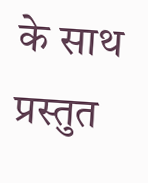के साथ प्रस्तुत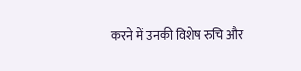करने में उनकी विशेष रुचि और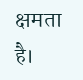क्षमता है।